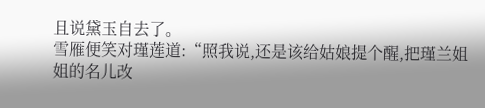且说黛玉自去了。
雪雁便笑对瑾莲道:“照我说,还是该给姑娘提个醒,把瑾兰姐姐的名儿改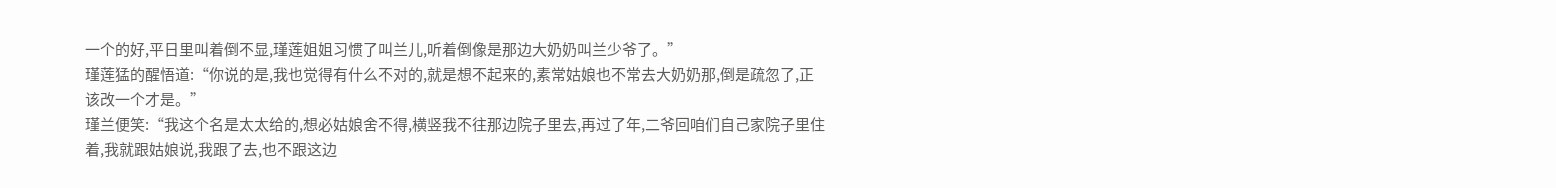一个的好,平日里叫着倒不显,瑾莲姐姐习惯了叫兰儿,听着倒像是那边大奶奶叫兰少爷了。”
瑾莲猛的醒悟道:“你说的是,我也觉得有什么不对的,就是想不起来的,素常姑娘也不常去大奶奶那,倒是疏忽了,正该改一个才是。”
瑾兰便笑:“我这个名是太太给的,想必姑娘舍不得,横竖我不往那边院子里去,再过了年,二爷回咱们自己家院子里住着,我就跟姑娘说,我跟了去,也不跟这边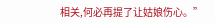相关,何必再提了让姑娘伤心。”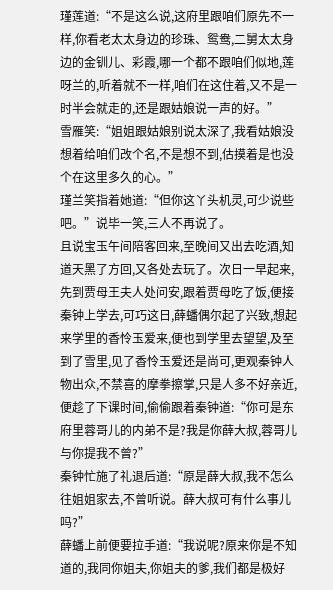瑾莲道:“不是这么说,这府里跟咱们原先不一样,你看老太太身边的珍珠、鸳鸯,二舅太太身边的金钏儿、彩霞,哪一个都不跟咱们似地,莲呀兰的,听着就不一样,咱们在这住着,又不是一时半会就走的,还是跟姑娘说一声的好。”
雪雁笑:“姐姐跟姑娘别说太深了,我看姑娘没想着给咱们改个名,不是想不到,估摸着是也没个在这里多久的心。”
瑾兰笑指着她道:“但你这丫头机灵,可少说些吧。”说毕一笑,三人不再说了。
且说宝玉午间陪客回来,至晚间又出去吃酒,知道天黑了方回,又各处去玩了。次日一早起来,先到贾母王夫人处问安,跟着贾母吃了饭,便接秦钟上学去,可巧这日,薛蟠偶尔起了兴致,想起来学里的香怜玉爱来,便也到学里去望望,及至到了雪里,见了香怜玉爱还是尚可,更观秦钟人物出众,不禁喜的摩拳擦掌,只是人多不好亲近,便趁了下课时间,偷偷跟着秦钟道:“你可是东府里蓉哥儿的内弟不是?我是你薛大叔,蓉哥儿与你提我不曾?”
秦钟忙施了礼退后道:“原是薛大叔,我不怎么往姐姐家去,不曾听说。薛大叔可有什么事儿吗?”
薛蟠上前便要拉手道:“我说呢?原来你是不知道的,我同你姐夫,你姐夫的爹,我们都是极好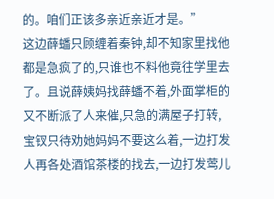的。咱们正该多亲近亲近才是。”
这边薛蟠只顾缠着秦钟,却不知家里找他都是急疯了的,只谁也不料他竟往学里去了。且说薛姨妈找薛蟠不着,外面掌柜的又不断派了人来催,只急的满屋子打转,宝钗只待劝她妈妈不要这么着,一边打发人再各处酒馆茶楼的找去,一边打发莺儿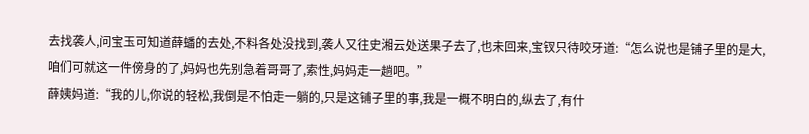去找袭人,问宝玉可知道薛蟠的去处,不料各处没找到,袭人又往史湘云处送果子去了,也未回来,宝钗只待咬牙道:“怎么说也是铺子里的是大,咱们可就这一件傍身的了,妈妈也先别急着哥哥了,索性,妈妈走一趟吧。”
薛姨妈道:“我的儿,你说的轻松,我倒是不怕走一躺的,只是这铺子里的事,我是一概不明白的,纵去了,有什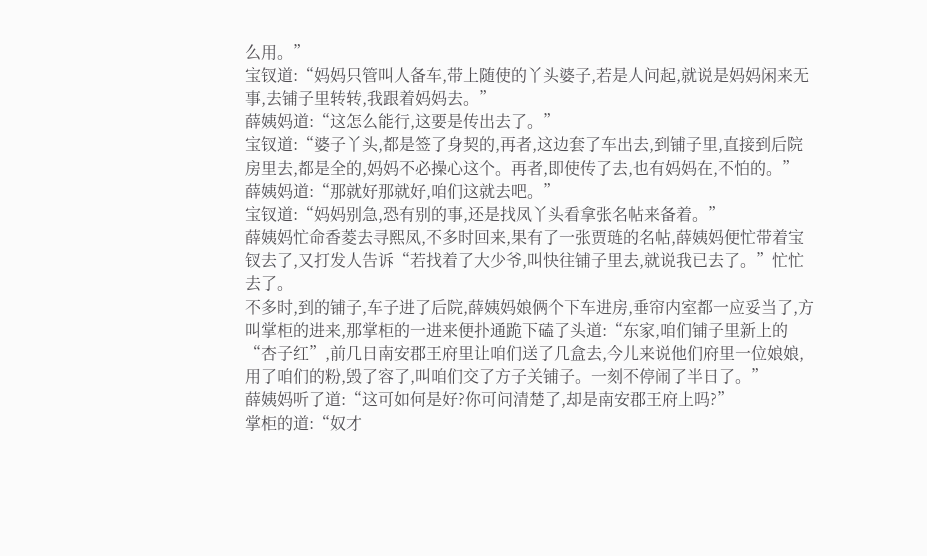么用。”
宝钗道:“妈妈只管叫人备车,带上随使的丫头婆子,若是人问起,就说是妈妈闲来无事,去铺子里转转,我跟着妈妈去。”
薛姨妈道:“这怎么能行,这要是传出去了。”
宝钗道:“婆子丫头,都是签了身契的,再者,这边套了车出去,到铺子里,直接到后院房里去,都是全的,妈妈不必操心这个。再者,即使传了去,也有妈妈在,不怕的。”
薛姨妈道:“那就好那就好,咱们这就去吧。”
宝钗道:“妈妈别急,恐有别的事,还是找凤丫头看拿张名帖来备着。”
薛姨妈忙命香菱去寻熙凤,不多时回来,果有了一张贾琏的名帖,薛姨妈便忙带着宝钗去了,又打发人告诉“若找着了大少爷,叫快往铺子里去,就说我已去了。”忙忙去了。
不多时,到的铺子,车子进了后院,薛姨妈娘俩个下车进房,垂帘内室都一应妥当了,方叫掌柜的进来,那掌柜的一进来便扑通跪下磕了头道:“东家,咱们铺子里新上的“杏子红”,前几日南安郡王府里让咱们送了几盒去,今儿来说他们府里一位娘娘,用了咱们的粉,毁了容了,叫咱们交了方子关铺子。一刻不停闹了半日了。”
薛姨妈听了道:“这可如何是好?你可问清楚了,却是南安郡王府上吗?”
掌柜的道:“奴才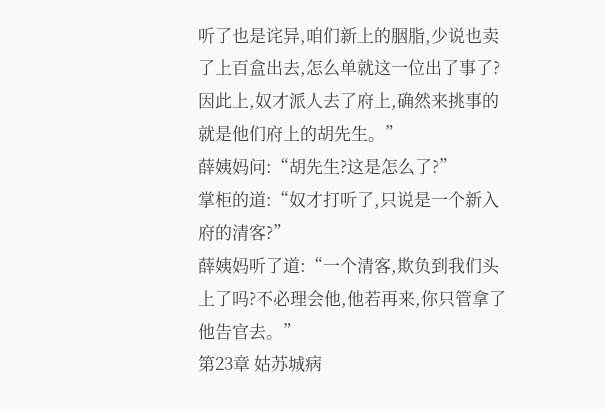听了也是诧异,咱们新上的胭脂,少说也卖了上百盒出去,怎么单就这一位出了事了?因此上,奴才派人去了府上,确然来挑事的就是他们府上的胡先生。”
薛姨妈问:“胡先生?这是怎么了?”
掌柜的道:“奴才打听了,只说是一个新入府的清客?”
薛姨妈听了道:“一个清客,欺负到我们头上了吗?不必理会他,他若再来,你只管拿了他告官去。”
第23章 姑苏城病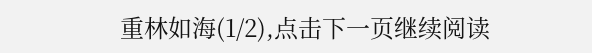重林如海(1/2),点击下一页继续阅读